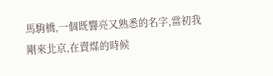馬駒橋,一個既響亮又熟悉的名字,當初我剛來北京,在賣煤的時候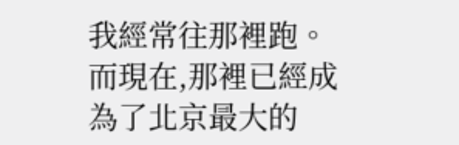我經常往那裡跑。
而現在,那裡已經成為了北京最大的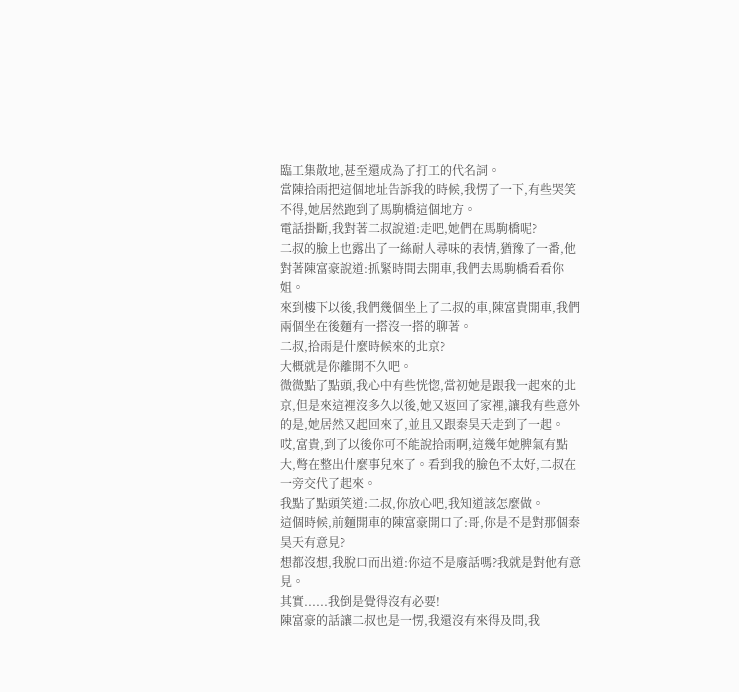臨工集散地,甚至還成為了打工的代名詞。
當陳拾雨把這個地址告訴我的時候,我愣了一下,有些哭笑不得,她居然跑到了馬駒橋這個地方。
電話掛斷,我對著二叔說道:走吧,她們在馬駒橋呢?
二叔的臉上也露出了一絲耐人尋味的表情,猶豫了一番,他對著陳富豪說道:抓緊時間去開車,我們去馬駒橋看看你姐。
來到樓下以後,我們幾個坐上了二叔的車,陳富貴開車,我們兩個坐在後麵有一搭沒一搭的聊著。
二叔,拾雨是什麼時候來的北京?
大概就是你離開不久吧。
微微點了點頭,我心中有些恍惚,當初她是跟我一起來的北京,但是來這裡沒多久以後,她又返回了家裡,讓我有些意外的是,她居然又起回來了,並且又跟秦昊天走到了一起。
哎,富貴,到了以後你可不能說拾雨啊,這幾年她脾氣有點大,彆在整出什麼事兒來了。看到我的臉色不太好,二叔在一旁交代了起來。
我點了點頭笑道:二叔,你放心吧,我知道該怎麼做。
這個時候,前麵開車的陳富豪開口了:哥,你是不是對那個秦昊天有意見?
想都沒想,我脫口而出道:你這不是廢話嗎?我就是對他有意見。
其實......我倒是覺得沒有必要!
陳富豪的話讓二叔也是一愣,我還沒有來得及問,我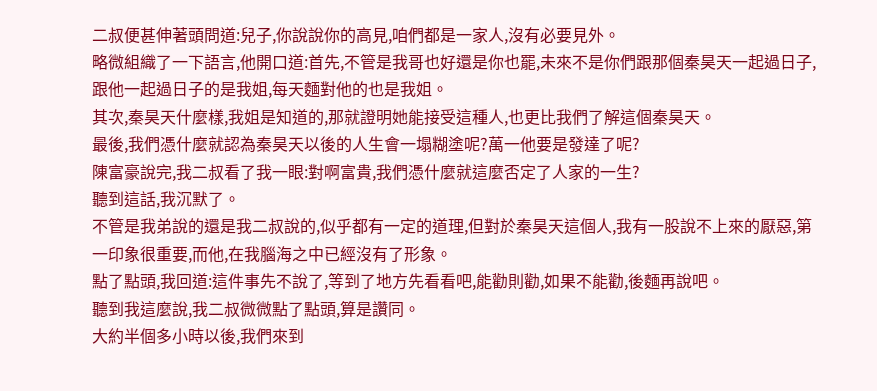二叔便甚伸著頭問道:兒子,你說說你的高見,咱們都是一家人,沒有必要見外。
略微組織了一下語言,他開口道:首先,不管是我哥也好還是你也罷,未來不是你們跟那個秦昊天一起過日子,跟他一起過日子的是我姐,每天麵對他的也是我姐。
其次,秦昊天什麼樣,我姐是知道的,那就證明她能接受這種人,也更比我們了解這個秦昊天。
最後,我們憑什麼就認為秦昊天以後的人生會一塌糊塗呢?萬一他要是發達了呢?
陳富豪說完,我二叔看了我一眼:對啊富貴,我們憑什麼就這麼否定了人家的一生?
聽到這話,我沉默了。
不管是我弟說的還是我二叔說的,似乎都有一定的道理,但對於秦昊天這個人,我有一股說不上來的厭惡,第一印象很重要,而他,在我腦海之中已經沒有了形象。
點了點頭,我回道:這件事先不說了,等到了地方先看看吧,能勸則勸,如果不能勸,後麵再說吧。
聽到我這麼說,我二叔微微點了點頭,算是讚同。
大約半個多小時以後,我們來到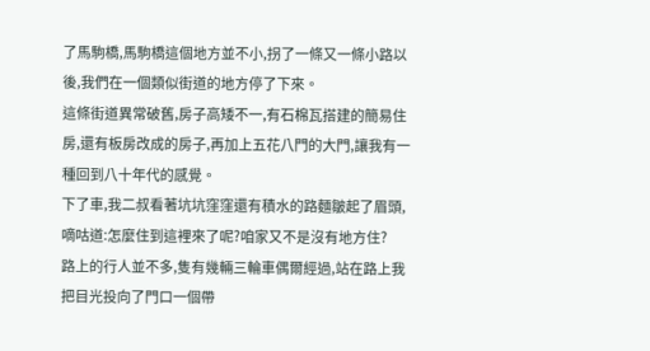了馬駒橋,馬駒橋這個地方並不小,拐了一條又一條小路以後,我們在一個類似街道的地方停了下來。
這條街道異常破舊,房子高矮不一,有石棉瓦搭建的簡易住房,還有板房改成的房子,再加上五花八門的大門,讓我有一種回到八十年代的感覺。
下了車,我二叔看著坑坑窪窪還有積水的路麵皺起了眉頭,嘀咕道:怎麼住到這裡來了呢?咱家又不是沒有地方住?
路上的行人並不多,隻有幾輛三輪車偶爾經過,站在路上我把目光投向了門口一個帶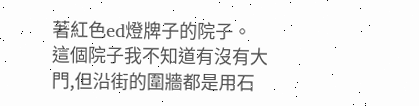著紅色ed燈牌子的院子。
這個院子我不知道有沒有大門,但沿街的圍牆都是用石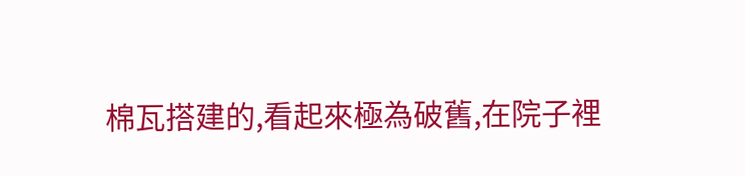棉瓦搭建的,看起來極為破舊,在院子裡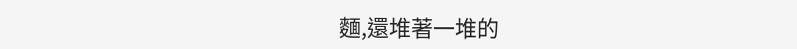麵,還堆著一堆的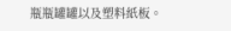瓶瓶罐罐以及塑料紙板。